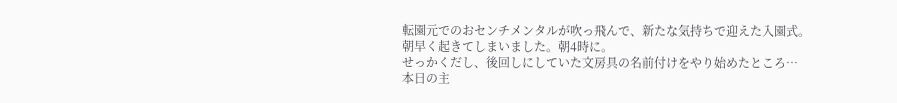転園元でのおセンチメンタルが吹っ飛んで、新たな気持ちで迎えた入園式。
朝早く起きてしまいました。朝4時に。
せっかくだし、後回しにしていた文房具の名前付けをやり始めたところ…
本日の主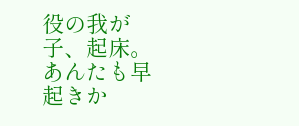役の我が子、起床。あんたも早起きか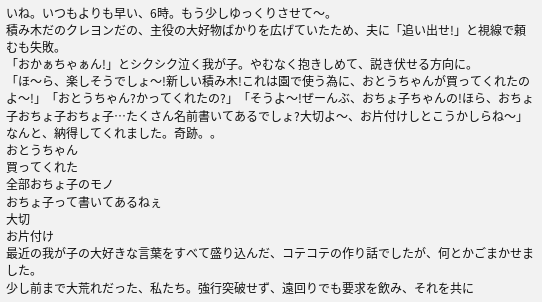いね。いつもよりも早い、6時。もう少しゆっくりさせて〜。
積み木だのクレヨンだの、主役の大好物ばかりを広げていたため、夫に「追い出せ!」と視線で頼むも失敗。
「おかぁちゃぁん!」とシクシク泣く我が子。やむなく抱きしめて、説き伏せる方向に。
「ほ〜ら、楽しそうでしょ〜!新しい積み木!これは園で使う為に、おとうちゃんが買ってくれたのよ〜!」「おとうちゃん?かってくれたの?」「そうよ〜!ぜーんぶ、おちょ子ちゃんの!ほら、おちょ子おちょ子おちょ子…たくさん名前書いてあるでしょ?大切よ〜、お片付けしとこうかしらね〜」
なんと、納得してくれました。奇跡。。
おとうちゃん
買ってくれた
全部おちょ子のモノ
おちょ子って書いてあるねぇ
大切
お片付け
最近の我が子の大好きな言葉をすべて盛り込んだ、コテコテの作り話でしたが、何とかごまかせました。
少し前まで大荒れだった、私たち。強行突破せず、遠回りでも要求を飲み、それを共に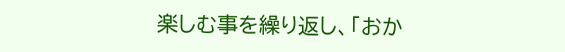楽しむ事を繰り返し、「おか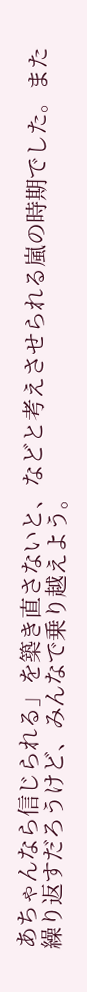あちゃんなら信じられる」を築き直さないと、などと考えさせられる嵐の時期でした。また繰り返すだろうけど、みんなで乗り越えよう。